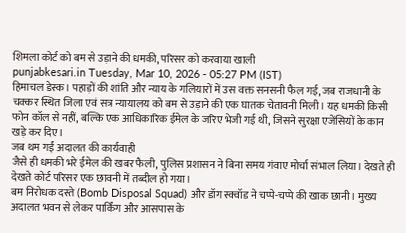शिमला कोर्ट को बम से उड़ाने की धमकी, परिसर को करवाया खाली
punjabkesari.in Tuesday, Mar 10, 2026 - 05:27 PM (IST)
हिमाचल डेस्क। पहाड़ों की शांति और न्याय के गलियारों में उस वक्त सनसनी फैल गई, जब राजधानी के चक्कर स्थित जिला एवं सत्र न्यायालय को बम से उड़ाने की एक घातक चेतावनी मिली। यह धमकी किसी फोन कॉल से नहीं, बल्कि एक आधिकारिक ईमेल के जरिए भेजी गई थी, जिसने सुरक्षा एजेंसियों के कान खड़े कर दिए।
जब थम गईं अदालत की कार्यवाही
जैसे ही धमकी भरे ईमेल की खबर फैली, पुलिस प्रशासन ने बिना समय गंवाए मोर्चा संभाल लिया। देखते ही देखते कोर्ट परिसर एक छावनी में तब्दील हो गया।
बम निरोधक दस्ते (Bomb Disposal Squad) और डॉग स्क्वॉड ने चप्पे-चप्पे की खाक छानी। मुख्य अदालत भवन से लेकर पार्किंग और आसपास के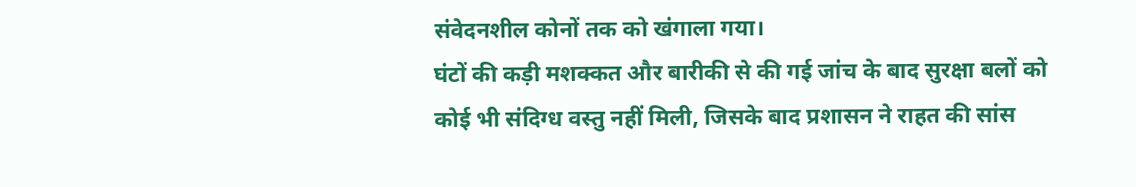संवेदनशील कोनों तक को खंगाला गया।
घंटों की कड़ी मशक्कत और बारीकी से की गई जांच के बाद सुरक्षा बलों को कोई भी संदिग्ध वस्तु नहीं मिली, जिसके बाद प्रशासन ने राहत की सांस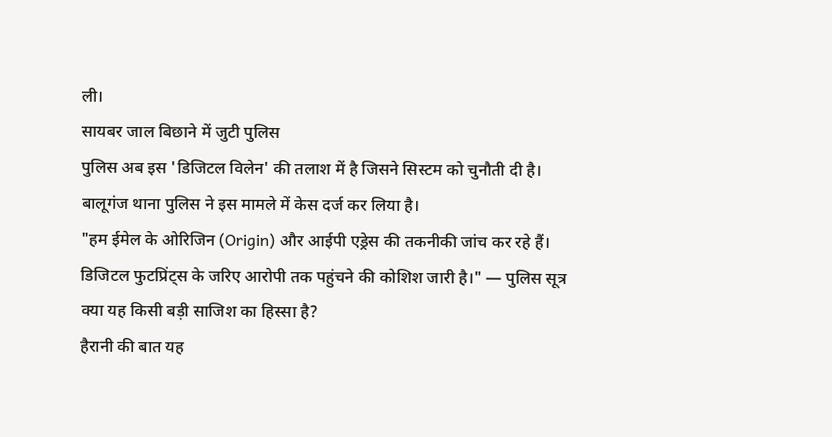ली।
सायबर जाल बिछाने में जुटी पुलिस
पुलिस अब इस 'डिजिटल विलेन' की तलाश में है जिसने सिस्टम को चुनौती दी है। बालूगंज थाना पुलिस ने इस मामले में केस दर्ज कर लिया है।
"हम ईमेल के ओरिजिन (Origin) और आईपी एड्रेस की तकनीकी जांच कर रहे हैं। डिजिटल फुटप्रिंट्स के जरिए आरोपी तक पहुंचने की कोशिश जारी है।" — पुलिस सूत्र
क्या यह किसी बड़ी साजिश का हिस्सा है?
हैरानी की बात यह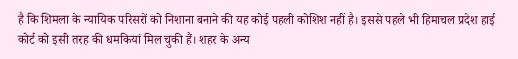है कि शिमला के न्यायिक परिसरों को निशाना बनाने की यह कोई पहली कोशिश नहीं है। इससे पहले भी हिमाचल प्रदेश हाई कोर्ट को इसी तरह की धमकियां मिल चुकी हैं। शहर के अन्य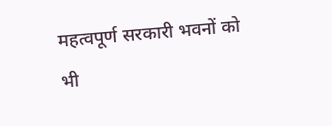महत्वपूर्ण सरकारी भवनों को भी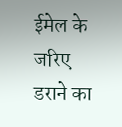ईमेल के जरिए डराने का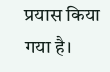प्रयास किया गया है।